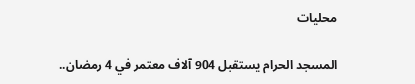محليات

المسجد الحرام يستقبل 904 آلاف معتمر في 4 رمضان..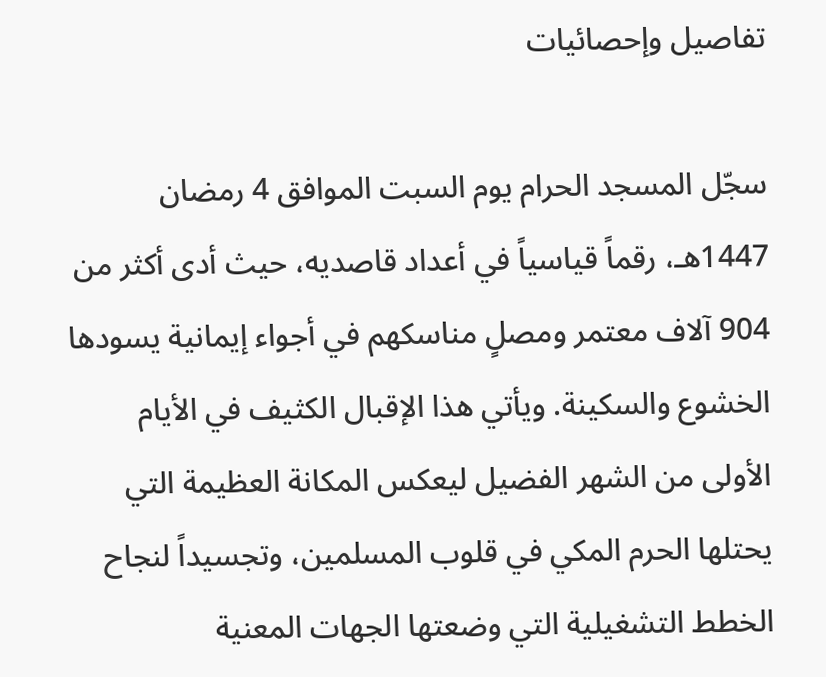تفاصيل وإحصائيات

سجّل المسجد الحرام يوم السبت الموافق 4 رمضان 1447هـ، رقماً قياسياً في أعداد قاصديه، حيث أدى أكثر من 904 آلاف معتمر ومصلٍ مناسكهم في أجواء إيمانية يسودها الخشوع والسكينة. ويأتي هذا الإقبال الكثيف في الأيام الأولى من الشهر الفضيل ليعكس المكانة العظيمة التي يحتلها الحرم المكي في قلوب المسلمين، وتجسيداً لنجاح الخطط التشغيلية التي وضعتها الجهات المعنية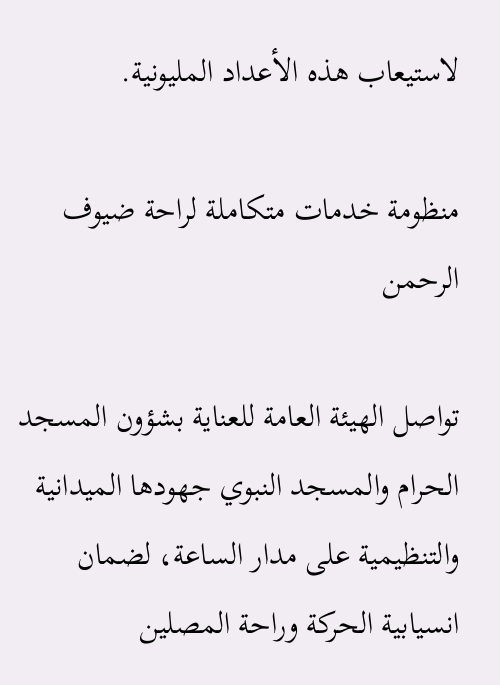لاستيعاب هذه الأعداد المليونية.

منظومة خدمات متكاملة لراحة ضيوف الرحمن

تواصل الهيئة العامة للعناية بشؤون المسجد الحرام والمسجد النبوي جهودها الميدانية والتنظيمية على مدار الساعة، لضمان انسيابية الحركة وراحة المصلين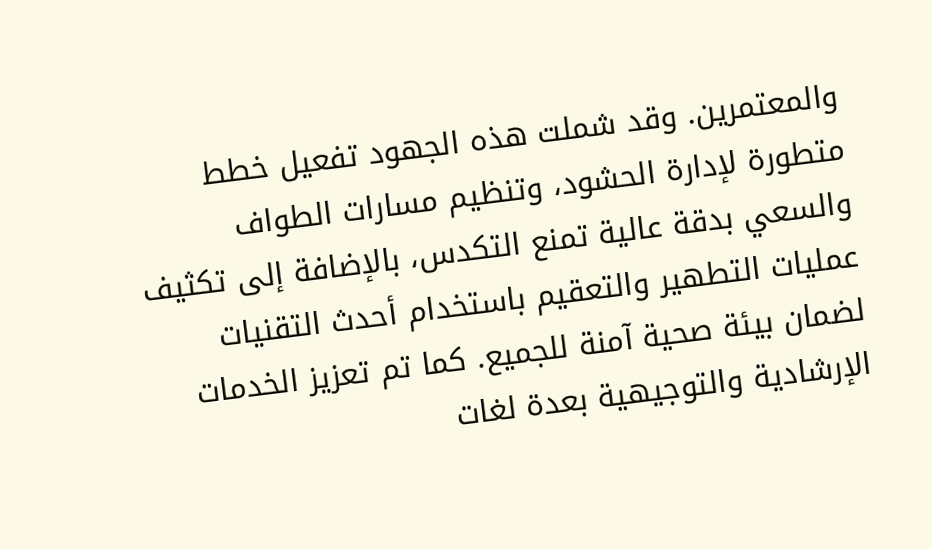والمعتمرين. وقد شملت هذه الجهود تفعيل خطط متطورة لإدارة الحشود، وتنظيم مسارات الطواف والسعي بدقة عالية تمنع التكدس، بالإضافة إلى تكثيف عمليات التطهير والتعقيم باستخدام أحدث التقنيات لضمان بيئة صحية آمنة للجميع. كما تم تعزيز الخدمات الإرشادية والتوجيهية بعدة لغات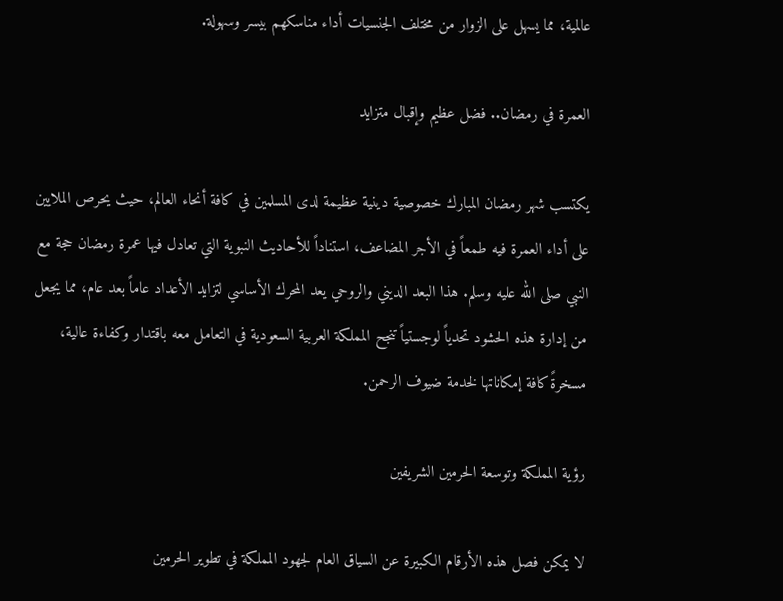عالمية، مما يسهل على الزوار من مختلف الجنسيات أداء مناسكهم بيسر وسهولة.

العمرة في رمضان.. فضل عظيم وإقبال متزايد

يكتسب شهر رمضان المبارك خصوصية دينية عظيمة لدى المسلمين في كافة أنحاء العالم، حيث يحرص الملايين على أداء العمرة فيه طمعاً في الأجر المضاعف، استناداً للأحاديث النبوية التي تعادل فيها عمرة رمضان حجة مع النبي صلى الله عليه وسلم. هذا البعد الديني والروحي يعد المحرك الأساسي لتزايد الأعداد عاماً بعد عام، مما يجعل من إدارة هذه الحشود تحدياً لوجستياً تنجح المملكة العربية السعودية في التعامل معه باقتدار وكفاءة عالية، مسخرةً كافة إمكاناتها لخدمة ضيوف الرحمن.

رؤية المملكة وتوسعة الحرمين الشريفين

لا يمكن فصل هذه الأرقام الكبيرة عن السياق العام لجهود المملكة في تطوير الحرمين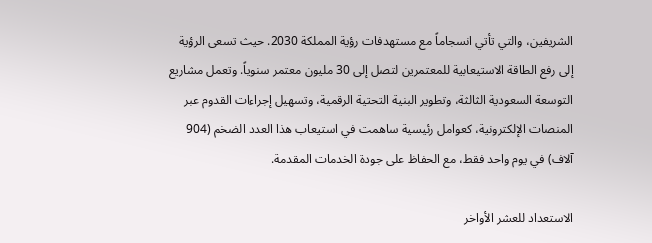الشريفين، والتي تأتي انسجاماً مع مستهدفات رؤية المملكة 2030. حيث تسعى الرؤية إلى رفع الطاقة الاستيعابية للمعتمرين لتصل إلى 30 مليون معتمر سنوياً. وتعمل مشاريع التوسعة السعودية الثالثة، وتطوير البنية التحتية الرقمية، وتسهيل إجراءات القدوم عبر المنصات الإلكترونية، كعوامل رئيسية ساهمت في استيعاب هذا العدد الضخم (904 آلاف) في يوم واحد فقط، مع الحفاظ على جودة الخدمات المقدمة.

الاستعداد للعشر الأواخر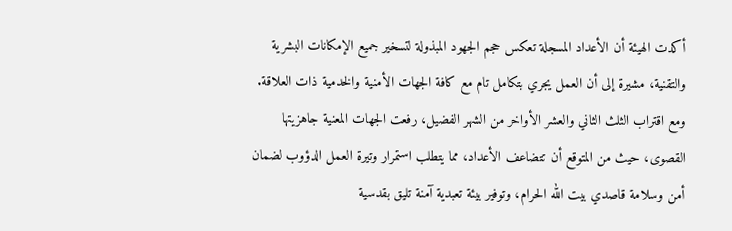أكدت الهيئة أن الأعداد المسجلة تعكس حجم الجهود المبذولة لتسخير جميع الإمكانات البشرية والتقنية، مشيرة إلى أن العمل يجري بتكامل تام مع كافة الجهات الأمنية والخدمية ذات العلاقة. ومع اقتراب الثلث الثاني والعشر الأواخر من الشهر الفضيل، رفعت الجهات المعنية جاهزيتها القصوى، حيث من المتوقع أن تتضاعف الأعداد، مما يتطلب استمرار وتيرة العمل الدؤوب لضمان أمن وسلامة قاصدي بيت الله الحرام، وتوفير بيئة تعبدية آمنة تليق بقدسية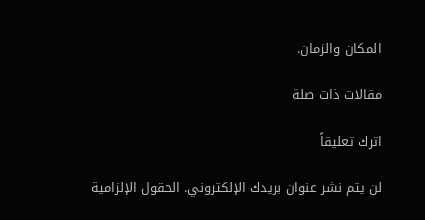المكان والزمان.

مقالات ذات صلة

اترك تعليقاً

لن يتم نشر عنوان بريدك الإلكتروني. الحقول الإلزامية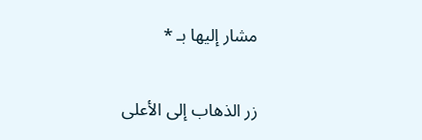مشار إليها بـ *

زر الذهاب إلى الأعلى